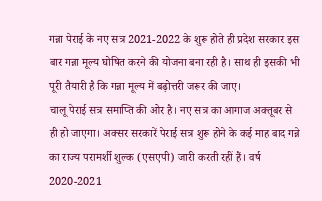गन्ना पेराई के नए सत्र 2021-2022 के शुरू होते ही प्रदेश सरकार इस बार गन्ना मूल्य घोषित करने की योजना बना रही है। साथ ही इसकी भी पूरी तैयारी है कि गन्ना मूल्य में बढ़ोत्तरी जरूर की जाए।
चालू पेराई सत्र समाप्ति की ओर है। नए सत्र का आगाज अक्तूबर से ही हो जाएगा। अक्सर सरकारें पेराई सत्र शुरू होने के कई माह बाद गन्ने का राज्य परामर्शी शुल्क (एसएपी) जारी करती रहीं हैं। वर्ष 2020-2021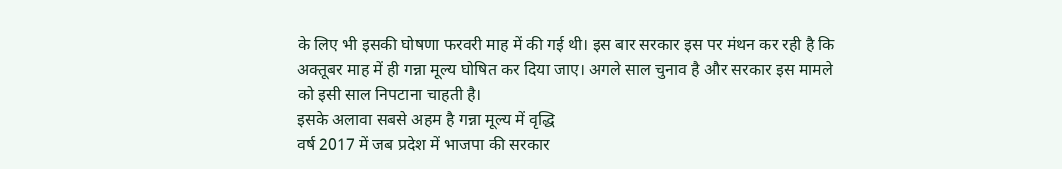के लिए भी इसकी घोषणा फरवरी माह में की गई थी। इस बार सरकार इस पर मंथन कर रही है कि अक्तूबर माह में ही गन्ना मूल्य घोषित कर दिया जाए। अगले साल चुनाव है और सरकार इस मामले को इसी साल निपटाना चाहती है।
इसके अलावा सबसे अहम है गन्ना मूल्य में वृद्धि
वर्ष 2017 में जब प्रदेश में भाजपा की सरकार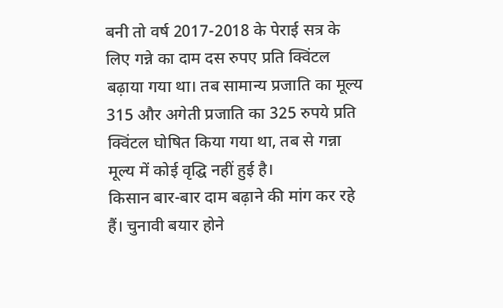बनी तो वर्ष 2017-2018 के पेराई सत्र के लिए गन्ने का दाम दस रुपए प्रति क्विंटल बढ़ाया गया था। तब सामान्य प्रजाति का मूल्य 315 और अगेती प्रजाति का 325 रुपये प्रति क्विंटल घोषित किया गया था, तब से गन्ना मूल्य में कोई वृद्घि नहीं हुई है।
किसान बार-बार दाम बढ़ाने की मांग कर रहे हैं। चुनावी बयार होने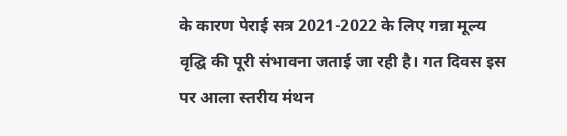के कारण पेराई सत्र 2021-2022 के लिए गन्ना मूल्य वृद्घि की पूरी संभावना जताई जा रही है। गत दिवस इस पर आला स्तरीय मंथन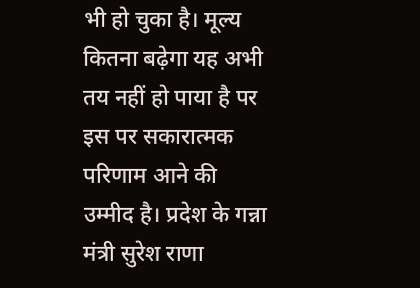भी हो चुका है। मूल्य कितना बढ़ेगा यह अभी तय नहीं हो पाया है पर इस पर सकारात्मक परिणाम आने की उम्मीद है। प्रदेश के गन्ना मंत्री सुरेश राणा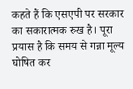कहते हैं कि एसएपी पर सरकार का सकारात्मक रुख है। पूरा प्रयास है कि समय से गन्ना मूल्य घोषित कर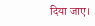दिया जाए।